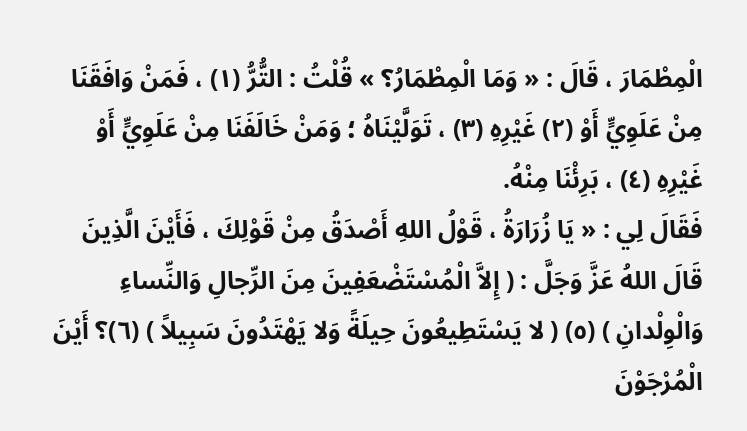الْمِطْمَارَ ، قَالَ : « وَمَا الْمِطْمَارُ؟ » قُلْتُ : التُّرُّ (١) ، فَمَنْ وَافَقَنَا مِنْ عَلَوِيٍّ أَوْ (٢) غَيْرِهِ (٣) ، تَوَلَّيْنَاهُ ؛ وَمَنْ خَالَفَنَا مِنْ عَلَوِيٍّ أَوْ غَيْرِهِ (٤) ، بَرِئْنَا مِنْهُ.
فَقَالَ لِي : « يَا زُرَارَةُ ، قَوْلُ اللهِ أَصْدَقُ مِنْ قَوْلِكَ ، فَأَيْنَ الَّذِينَ قَالَ اللهُ عَزَّ وَجَلَّ : ( إِلاَّ الْمُسْتَضْعَفِينَ مِنَ الرِّجالِ وَالنِّساءِ وَالْوِلْدانِ ) (٥) ( لا يَسْتَطِيعُونَ حِيلَةً وَلا يَهْتَدُونَ سَبِيلاً ) (٦)؟ أَيْنَ الْمُرْجَوْنَ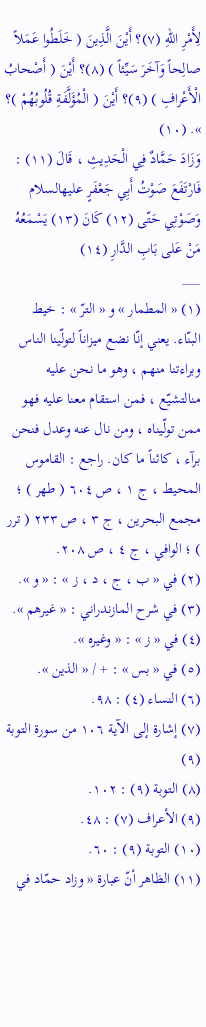لِأَمْرِ اللهِ (٧)؟ أَيْنَ الَّذِينَ ( خَلَطُوا عَمَلاً صالِحاً وَآخَرَ سَيِّئاً ) (٨)؟ أَيْنَ ( أَصْحابُ الْأَعْرافِ ) (٩)؟ أَيْنَ ( الْمُؤَلَّفَةِ قُلُوبُهُمْ )؟ ». (١٠)
وَزَادَ حَمَّادٌ فِي الْحَدِيثِ ، قَالَ (١١) : فَارْتَفَعَ صَوْتُ أَبِي جَعْفَرٍ عليهالسلام وَصَوْتِي حَتّى (١٢) كَانَ (١٣) يَسْمَعُهُ مَنْ عَلى بَابِ الدَّارِ (١٤)
___
(١) « المطمار » و « الترّ » : خيط البنّاء. يعني إنّا نضع ميزاناً لتولّينا الناس وبراءتنا منهم ، وهو ما نحن عليه منالتشيّع ، فمن استقام معنا عليه فهو ممن تولّيناه ، ومن نال عنه وعدل فنحن برآء ، كائناً ما كان. راجع : القاموس المحيط ، ج ١ ، ص ٦٠٤ ( طهر ) ؛ مجمع البحرين ، ج ٣ ، ص ٢٣٣ ( ترر ) ؛ الوافي ، ج ٤ ، ص ٢٠٨.
(٢) في « ب ، ج ، د ، ز » : « و ».
(٣) في شرح المازندراني : « غيرهم ».
(٤) في « ز » : « وغيره ».
(٥) في « بس » : + / « الذين ».
(٦) النساء (٤) : ٩٨.
(٧) إشارة إلى الآية ١٠٦ من سورة التوبة (٩)
(٨) التوبة (٩) : ١٠٢.
(٩) الأعراف (٧) : ٤٨.
(١٠) التوبة (٩) : ٦٠.
(١١) الظاهر أنّ عبارة « وزاد حمّاد في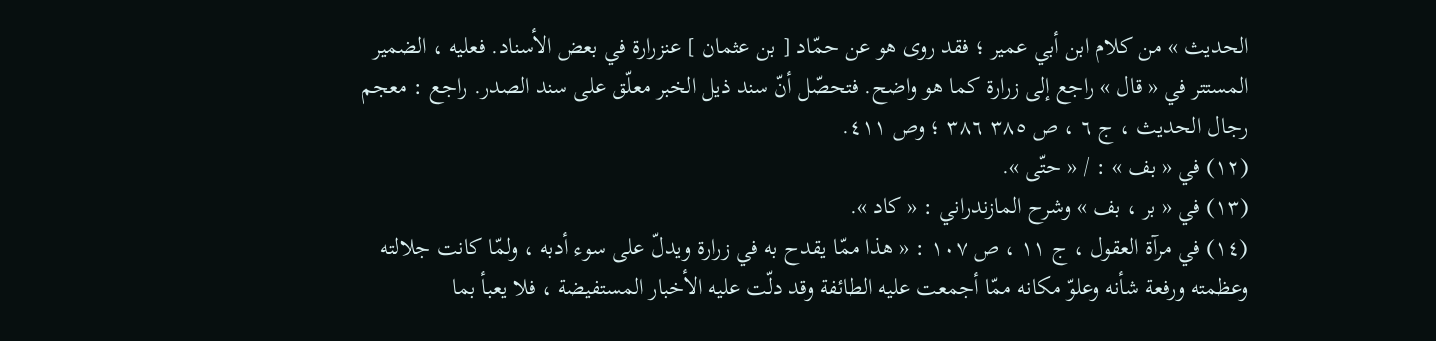الحديث » من كلام ابن أبي عمير ؛ فقد روى هو عن حمّاد [ بن عثمان ] عنزرارة في بعض الأسناد. فعليه ، الضمير المستتر في « قال » راجع إلى زرارة كما هو واضح. فتحصّل أنّ سند ذيل الخبر معلّق على سند الصدر. راجع : معجم رجال الحديث ، ج ٦ ، ص ٣٨٥ ٣٨٦ ؛ وص ٤١١.
(١٢) في « بف » : / « حتّى ».
(١٣) في « بر ، بف » وشرح المازندراني : « كاد ».
(١٤) في مرآة العقول ، ج ١١ ، ص ١٠٧ : « هذا ممّا يقدح به في زرارة ويدلّ على سوء أدبه ، ولمّا كانت جلالته وعظمته ورفعة شأنه وعلوّ مكانه ممّا أجمعت عليه الطائفة وقد دلّت عليه الأخبار المستفيضة ، فلا يعبأ بما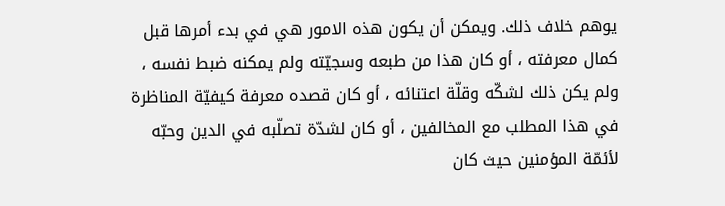يوهم خلاف ذلك. ويمكن أن يكون هذه الامور هي في بدء أمرها قبل كمال معرفته ، أو كان هذا من طبعه وسجيّته ولم يمكنه ضبط نفسه ، ولم يكن ذلك لشكّه وقلّة اعتنائه ، أو كان قصده معرفة كيفيّة المناظرة في هذا المطلب مع المخالفين ، أو كان لشدّة تصلّبه في الدين وحبّه لأئمّة المؤمنين حيث كان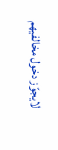لايجوّز دخول مخالفيهم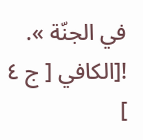في الجنّة ».
![الكافي [ ج ٤ ]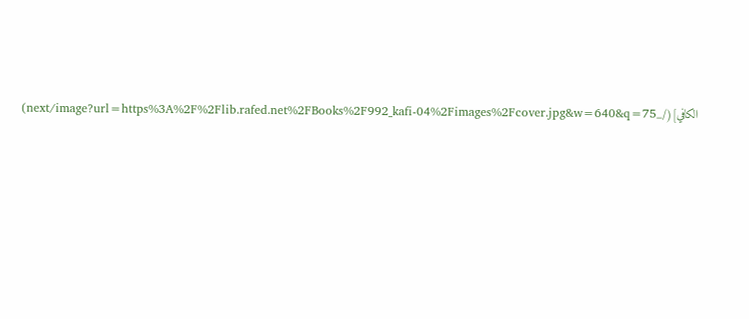الكافي](/_next/image?url=https%3A%2F%2Flib.rafed.net%2FBooks%2F992_kafi-04%2Fimages%2Fcover.jpg&w=640&q=75)